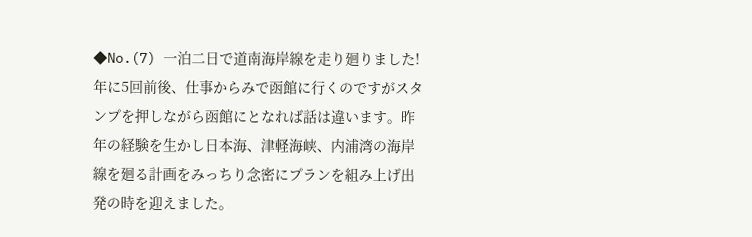◆No.(7) 一泊二日で道南海岸線を走り廻りました!
年に5回前後、仕事からみで函館に行くのですがスタンプを押しながら函館にとなれば話は違います。昨年の経験を生かし日本海、津軽海峡、内浦湾の海岸線を廻る計画をみっちり念密にプランを組み上げ出発の時を迎えました。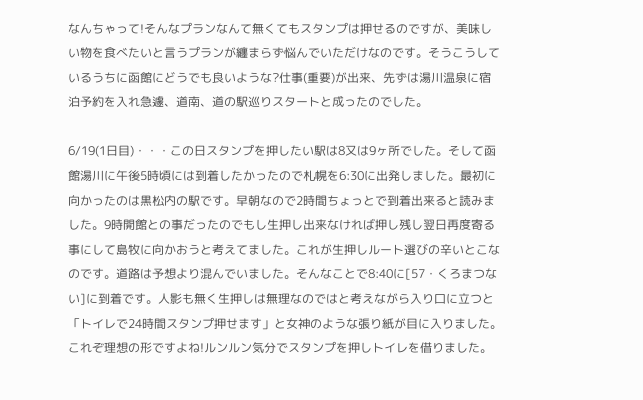なんちゃって!そんなプランなんて無くてもスタンプは押せるのですが、美味しい物を食べたいと言うプランが纏まらず悩んでいただけなのです。そうこうしているうちに函館にどうでも良いような?仕事(重要)が出来、先ずは湯川温泉に宿泊予約を入れ急遽、道南、道の駅巡りスタートと成ったのでした。

6/19(1日目)・・・この日スタンプを押したい駅は8又は9ヶ所でした。そして函館湯川に午後5時頃には到着したかったので札幌を6:30に出発しました。最初に向かったのは黒松内の駅です。早朝なので2時間ちょっとで到着出来ると読みました。9時開館との事だったのでもし生押し出来なければ押し残し翌日再度寄る事にして島牧に向かおうと考えてました。これが生押しルート選びの辛いとこなのです。道路は予想より混んでいました。そんなことで8:40に[57・くろまつない]に到着です。人影も無く生押しは無理なのではと考えながら入り口に立つと「トイレで24時間スタンプ押せます」と女神のような張り紙が目に入りました。これぞ理想の形ですよね!ルンルン気分でスタンプを押しトイレを借りました。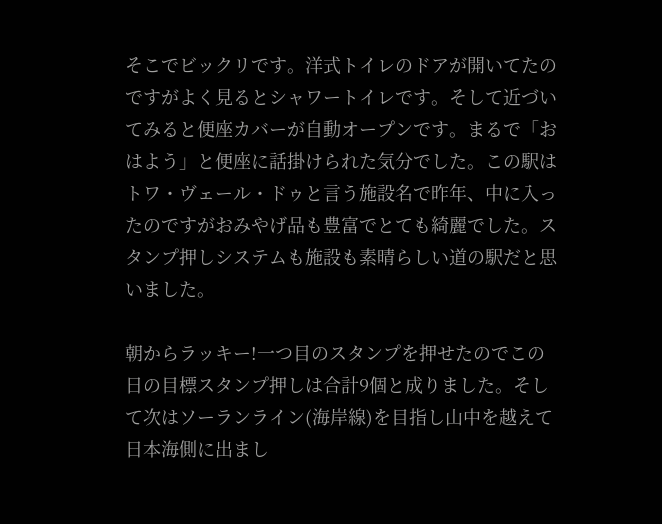そこでビックリです。洋式トイレのドアが開いてたのですがよく見るとシャワートイレです。そして近づいてみると便座カバーが自動オープンです。まるで「おはよう」と便座に話掛けられた気分でした。この駅はトワ・ヴェール・ドゥと言う施設名で昨年、中に入ったのですがおみやげ品も豊富でとても綺麗でした。スタンプ押しシステムも施設も素晴らしい道の駅だと思いました。

朝からラッキー!一つ目のスタンプを押せたのでこの日の目標スタンプ押しは合計9個と成りました。そして次はソーランライン(海岸線)を目指し山中を越えて日本海側に出まし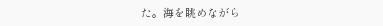た。海を眺めながら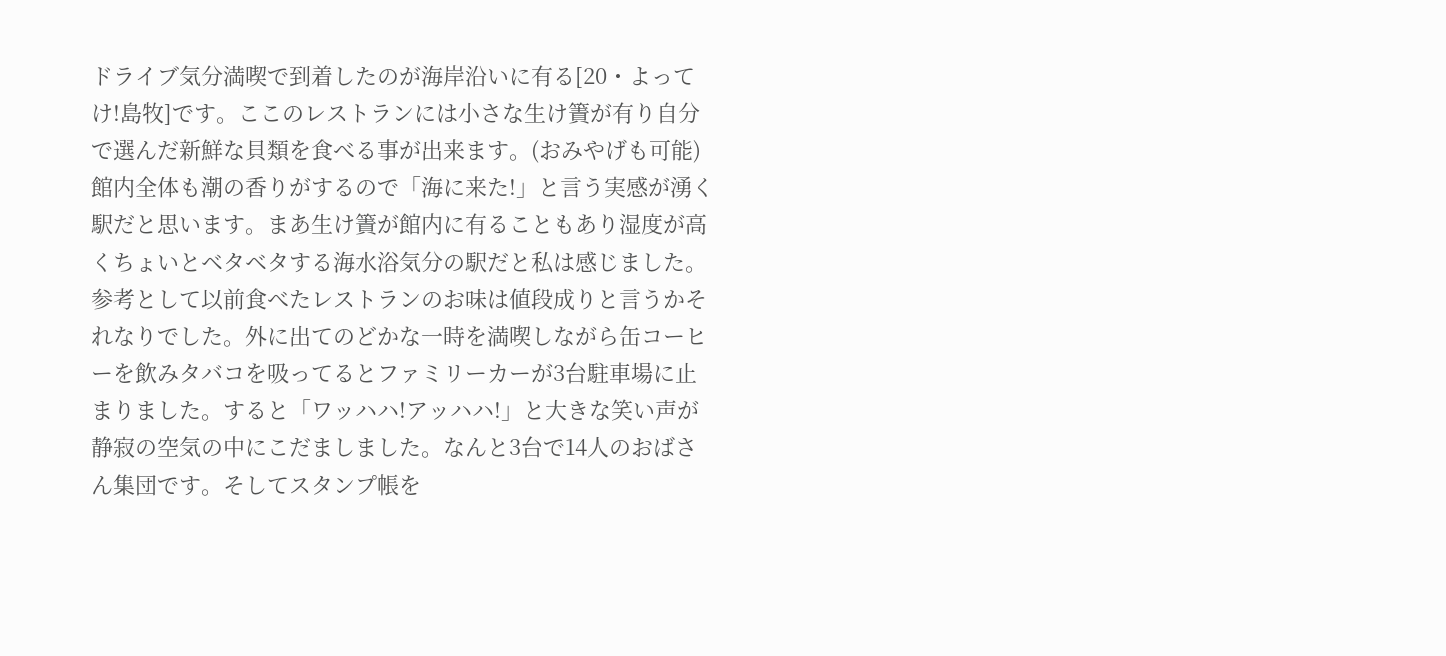ドライブ気分満喫で到着したのが海岸沿いに有る[20・よってけ!島牧]です。ここのレストランには小さな生け簀が有り自分で選んだ新鮮な貝類を食べる事が出来ます。(おみやげも可能)館内全体も潮の香りがするので「海に来た!」と言う実感が湧く駅だと思います。まあ生け簀が館内に有ることもあり湿度が高くちょいとベタベタする海水浴気分の駅だと私は感じました。参考として以前食べたレストランのお味は値段成りと言うかそれなりでした。外に出てのどかな一時を満喫しながら缶コーヒーを飲みタバコを吸ってるとファミリーカーが3台駐車場に止まりました。すると「ワッハハ!アッハハ!」と大きな笑い声が静寂の空気の中にこだましました。なんと3台で14人のおばさん集団です。そしてスタンプ帳を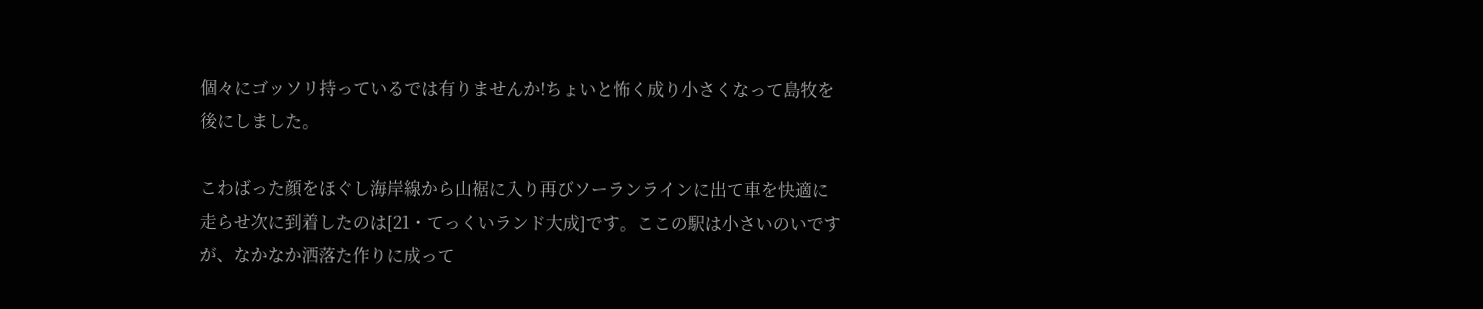個々にゴッソリ持っているでは有りませんか!ちょいと怖く成り小さくなって島牧を後にしました。

こわばった顔をほぐし海岸線から山裾に入り再びソーランラインに出て車を快適に走らせ次に到着したのは[21・てっくいランド大成]です。ここの駅は小さいのいですが、なかなか洒落た作りに成って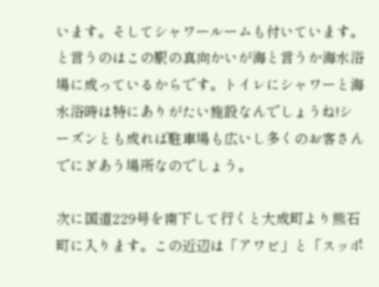います。そしてシャワールームも付いています。と言うのはこの駅の真向かいが海と言うか海水浴場に成っているからです。トイレにシャワーと海水浴時は特にありがたい施設なんでしょうね!シーズンとも成れば駐車場も広いし多くのお客さんでにぎあう場所なのでしょう。

次に国道229号を南下して行くと大成町より熊石町に入ります。この近辺は「アワビ」と「スッポ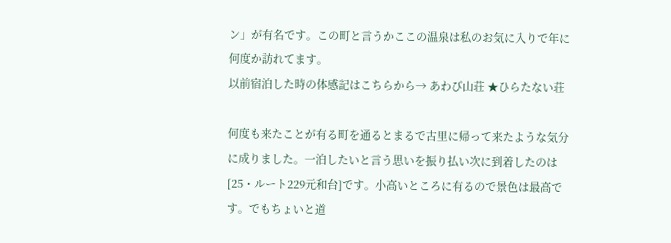ン」が有名です。この町と言うかここの温泉は私のお気に入りで年に何度か訪れてます。
以前宿泊した時の体感記はこちらから→ あわび山荘 ★ひらたない荘

何度も来たことが有る町を通るとまるで古里に帰って来たような気分に成りました。一泊したいと言う思いを振り払い次に到着したのは[25・ルート229元和台]です。小高いところに有るので景色は最高です。でもちょいと道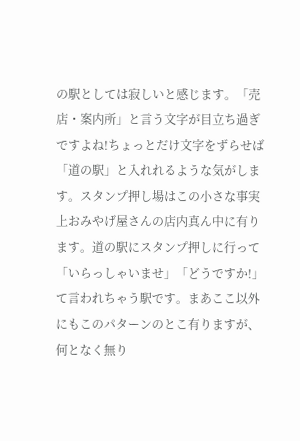の駅としては寂しいと感じます。「売店・案内所」と言う文字が目立ち過ぎですよね!ちょっとだけ文字をずらせば「道の駅」と入れれるような気がします。スタンプ押し場はこの小さな事実上おみやげ屋さんの店内真ん中に有ります。道の駅にスタンプ押しに行って「いらっしゃいませ」「どうですか!」て言われちゃう駅です。まあここ以外にもこのパターンのとこ有りますが、何となく無り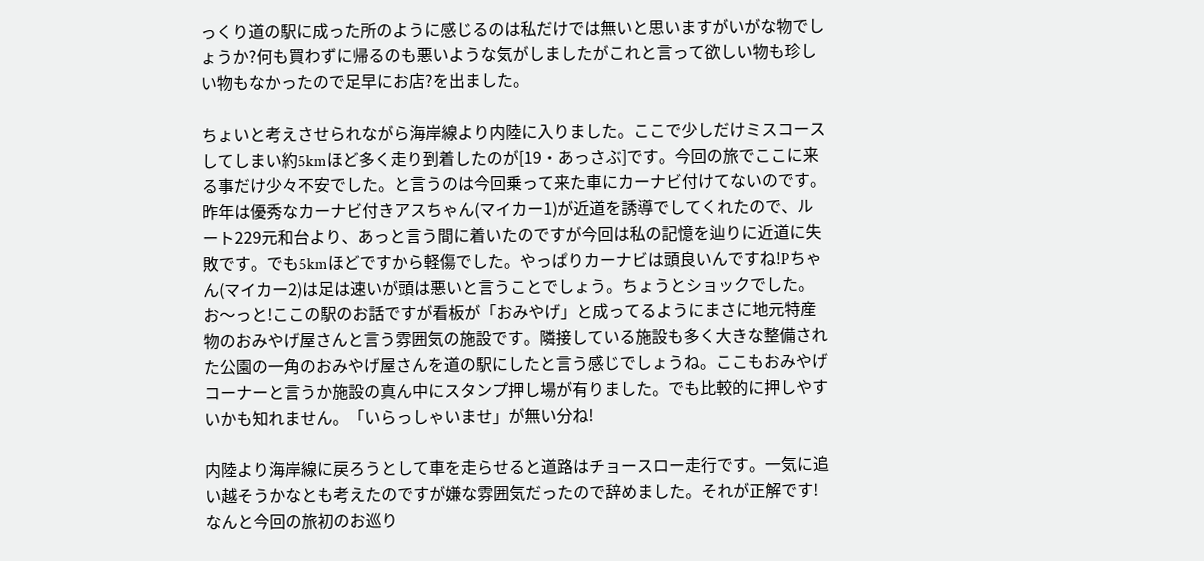っくり道の駅に成った所のように感じるのは私だけでは無いと思いますがいがな物でしょうか?何も買わずに帰るのも悪いような気がしましたがこれと言って欲しい物も珍しい物もなかったので足早にお店?を出ました。

ちょいと考えさせられながら海岸線より内陸に入りました。ここで少しだけミスコースしてしまい約5kmほど多く走り到着したのが[19・あっさぶ]です。今回の旅でここに来る事だけ少々不安でした。と言うのは今回乗って来た車にカーナビ付けてないのです。昨年は優秀なカーナビ付きアスちゃん(マイカー1)が近道を誘導でしてくれたので、ルート229元和台より、あっと言う間に着いたのですが今回は私の記憶を辿りに近道に失敗です。でも5kmほどですから軽傷でした。やっぱりカーナビは頭良いんですね!Pちゃん(マイカー2)は足は速いが頭は悪いと言うことでしょう。ちょうとショックでした。お〜っと!ここの駅のお話ですが看板が「おみやげ」と成ってるようにまさに地元特産物のおみやげ屋さんと言う雰囲気の施設です。隣接している施設も多く大きな整備された公園の一角のおみやげ屋さんを道の駅にしたと言う感じでしょうね。ここもおみやげコーナーと言うか施設の真ん中にスタンプ押し場が有りました。でも比較的に押しやすいかも知れません。「いらっしゃいませ」が無い分ね!

内陸より海岸線に戻ろうとして車を走らせると道路はチョースロー走行です。一気に追い越そうかなとも考えたのですが嫌な雰囲気だったので辞めました。それが正解です!なんと今回の旅初のお巡り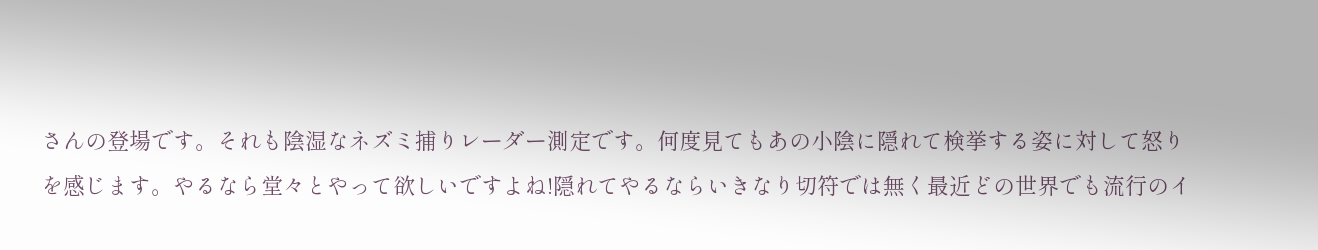さんの登場です。それも陰湿なネズミ捕りレーダー測定です。何度見てもあの小陰に隠れて検挙する姿に対して怒りを感じます。やるなら堂々とやって欲しいですよね!隠れてやるならいきなり切符では無く最近どの世界でも流行のイ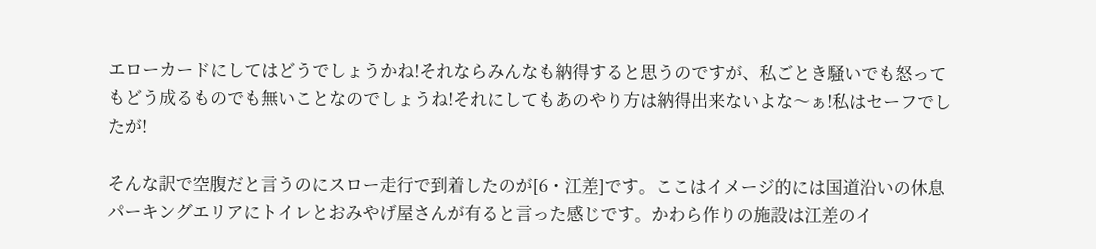エローカードにしてはどうでしょうかね!それならみんなも納得すると思うのですが、私ごとき騒いでも怒ってもどう成るものでも無いことなのでしょうね!それにしてもあのやり方は納得出来ないよな〜ぁ!私はセーフでしたが!

そんな訳で空腹だと言うのにスロー走行で到着したのが[6・江差]です。ここはイメージ的には国道沿いの休息パーキングエリアにトイレとおみやげ屋さんが有ると言った感じです。かわら作りの施設は江差のイ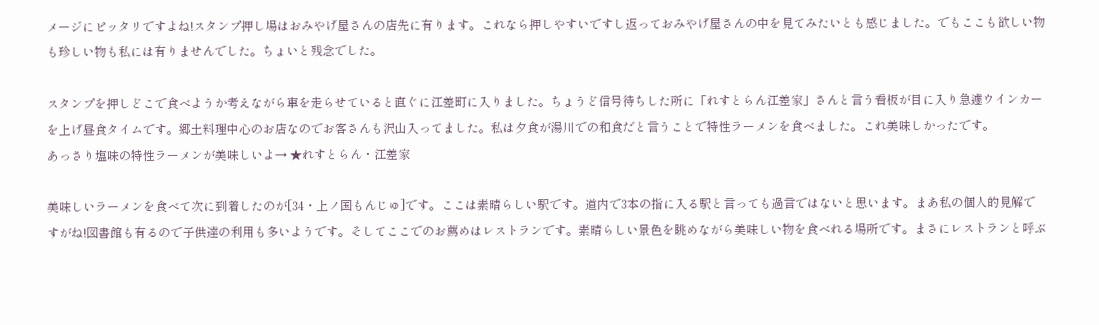メージにピッタリですよね!スタンプ押し場はおみやげ屋さんの店先に有ります。これなら押しやすいですし返っておみやげ屋さんの中を見てみたいとも感じました。でもここも欲しい物も珍しい物も私には有りませんでした。ちょいと残念でした。

スタンプを押しどこで食べようか考えながら車を走らせていると直ぐに江差町に入りました。ちょうど信号待ちした所に「れすとらん江差家」さんと言う看板が目に入り急遽ウインカーを上げ昼食タイムです。郷土料理中心のお店なのでお客さんも沢山入ってました。私は夕食が湯川での和食だと言うことで特性ラーメンを食べました。これ美味しかったです。
あっさり塩味の特性ラーメンが美味しいよ→ ★れすとらん・江差家

美味しいラーメンを食べて次に到着したのが[34・上ノ国もんじゅ]です。ここは素晴らしい駅です。道内で3本の指に入る駅と言っても過言ではないと思います。まあ私の個人的見解ですがね!図書館も有るので子供達の利用も多いようです。そしてここでのお薦めはレストランです。素晴らしい景色を眺めながら美味しい物を食べれる場所です。まさにレストランと呼ぶ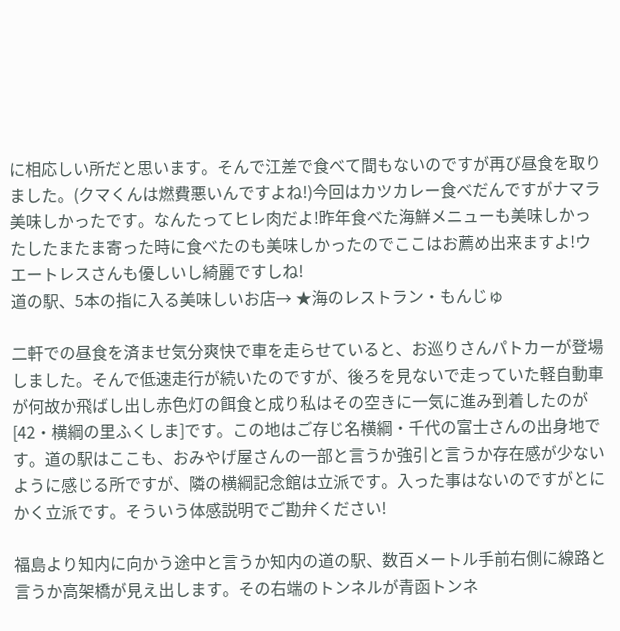に相応しい所だと思います。そんで江差で食べて間もないのですが再び昼食を取りました。(クマくんは燃費悪いんですよね!)今回はカツカレー食べだんですがナマラ美味しかったです。なんたってヒレ肉だよ!昨年食べた海鮮メニューも美味しかったしたまたま寄った時に食べたのも美味しかったのでここはお薦め出来ますよ!ウエートレスさんも優しいし綺麗ですしね!
道の駅、5本の指に入る美味しいお店→ ★海のレストラン・もんじゅ

二軒での昼食を済ませ気分爽快で車を走らせていると、お巡りさんパトカーが登場しました。そんで低速走行が続いたのですが、後ろを見ないで走っていた軽自動車が何故か飛ばし出し赤色灯の餌食と成り私はその空きに一気に進み到着したのが[42・横綱の里ふくしま]です。この地はご存じ名横綱・千代の富士さんの出身地です。道の駅はここも、おみやげ屋さんの一部と言うか強引と言うか存在感が少ないように感じる所ですが、隣の横綱記念館は立派です。入った事はないのですがとにかく立派です。そういう体感説明でご勘弁ください!

福島より知内に向かう途中と言うか知内の道の駅、数百メートル手前右側に線路と言うか高架橋が見え出します。その右端のトンネルが青函トンネ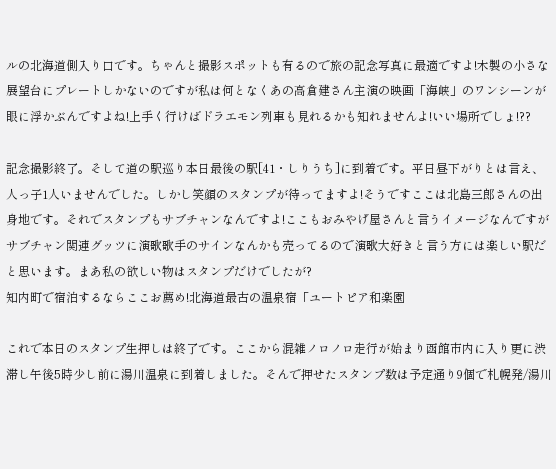ルの北海道側入り口です。ちゃんと撮影スポットも有るので旅の記念写真に最適ですよ!木製の小さな展望台にプレートしかないのですが私は何となくあの高倉建さん主演の映画「海峡」のワンシーンが眼に浮かぶんですよね!上手く行けばドラエモン列車も見れるかも知れませんよ!いい場所でしょ!??

記念撮影終了。そして道の駅巡り本日最後の駅[41・しりうち]に到着です。平日昼下がりとは言え、人っ子1人いませんでした。しかし笑顔のスタンプが待ってますよ!そうですここは北島三郎さんの出身地です。それでスタンプもサブチャンなんですよ!ここもおみやげ屋さんと言うイメージなんですがサブチャン関連グッツに演歌歌手のサインなんかも売ってるので演歌大好きと言う方には楽しい駅だと思います。まあ私の欲しい物はスタンプだけでしたが?
知内町で宿泊するならここお薦め!北海道最古の温泉宿「ユートピア和楽園

これで本日のスタンプ生押しは終了です。ここから混雑ノロノロ走行が始まり函館市内に入り更に渋滞し午後5時少し前に湯川温泉に到着しました。そんで押せたスタンプ数は予定通り9個で札幌発/湯川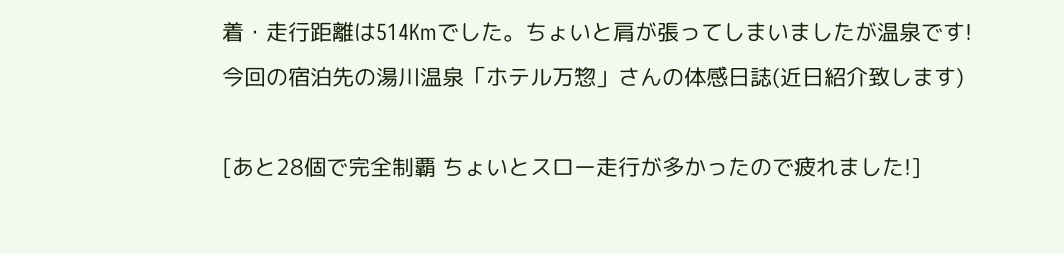着・走行距離は514Kmでした。ちょいと肩が張ってしまいましたが温泉です!
今回の宿泊先の湯川温泉「ホテル万惣」さんの体感日誌(近日紹介致します)

[あと28個で完全制覇 ちょいとスロー走行が多かったので疲れました!]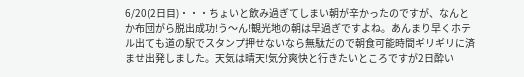6/20(2日目)・・・ちょいと飲み過ぎてしまい朝が辛かったのですが、なんとか布団がら脱出成功!う〜ん!観光地の朝は早過ぎですよね。あんまり早くホテル出ても道の駅でスタンプ押せないなら無駄だので朝食可能時間ギリギリに済ませ出発しました。天気は晴天!気分爽快と行きたいところですが2日酔い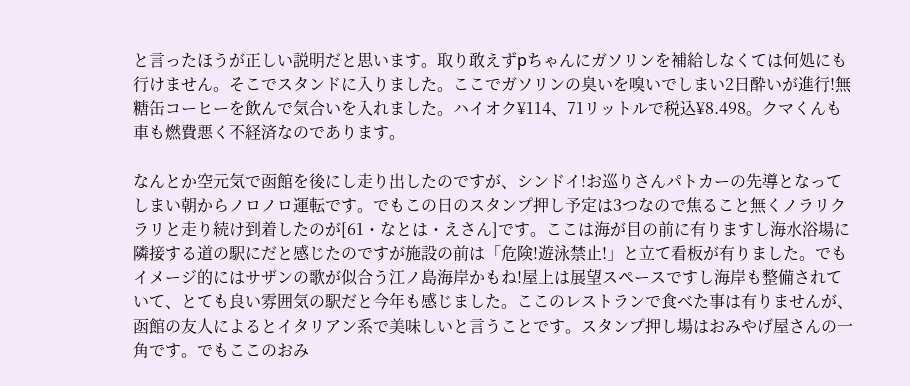と言ったほうが正しい説明だと思います。取り敢えずpちゃんにガソリンを補給しなくては何処にも行けません。そこでスタンドに入りました。ここでガソリンの臭いを嗅いでしまい2日酔いが進行!無糖缶コーヒーを飲んで気合いを入れました。ハイオク¥114、71リットルで税込¥8.498。クマくんも車も燃費悪く不経済なのであります。

なんとか空元気で函館を後にし走り出したのですが、シンドイ!お巡りさんパトカーの先導となってしまい朝からノロノロ運転です。でもこの日のスタンプ押し予定は3つなので焦ること無くノラリクラリと走り続け到着したのが[61・なとは・えさん]です。ここは海が目の前に有りますし海水浴場に隣接する道の駅にだと感じたのですが施設の前は「危険!遊泳禁止!」と立て看板が有りました。でもイメージ的にはサザンの歌が似合う江ノ島海岸かもね!屋上は展望スペースですし海岸も整備されていて、とても良い雰囲気の駅だと今年も感じました。ここのレストランで食べた事は有りませんが、函館の友人によるとイタリアン系で美味しいと言うことです。スタンプ押し場はおみやげ屋さんの一角です。でもここのおみ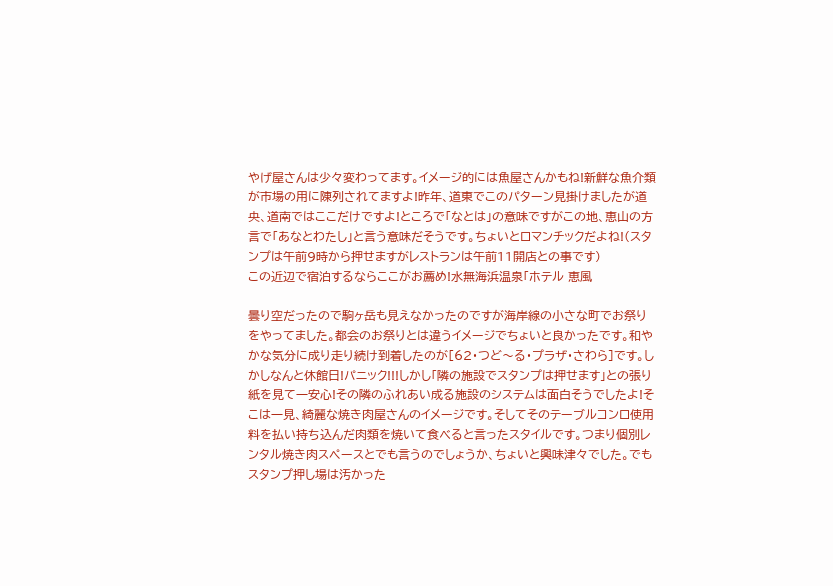やげ屋さんは少々変わってます。イメージ的には魚屋さんかもね!新鮮な魚介類が市場の用に陳列されてますよ!昨年、道東でこのパターン見掛けましたが道央、道南ではここだけですよ!ところで「なとは」の意味ですがこの地、恵山の方言で「あなとわたし」と言う意味だそうです。ちょいとロマンチックだよね!(スタンプは午前9時から押せますがレストランは午前11開店との事です)
この近辺で宿泊するならここがお薦め!水無海浜温泉「ホテル 恵風

曇り空だったので駒ヶ岳も見えなかったのですが海岸線の小さな町でお祭りをやってました。都会のお祭りとは違うイメージでちょいと良かったです。和やかな気分に成り走り続け到着したのが[62・つど〜る・プラザ・さわら]です。しかしなんと休館日!パニック!!!しかし「隣の施設でスタンプは押せます」との張り紙を見て一安心!その隣のふれあい成る施設のシステムは面白そうでしたよ!そこは一見、綺麗な焼き肉屋さんのイメージです。そしてそのテーブルコンロ使用料を払い持ち込んだ肉類を焼いて食べると言ったスタイルです。つまり個別レンタル焼き肉スペースとでも言うのでしょうか、ちょいと興味津々でした。でもスタンプ押し場は汚かった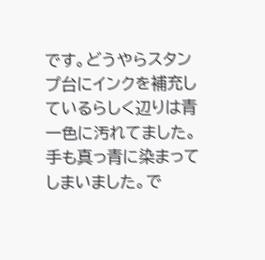です。どうやらスタンプ台にインクを補充しているらしく辺りは青一色に汚れてました。手も真っ青に染まってしまいました。で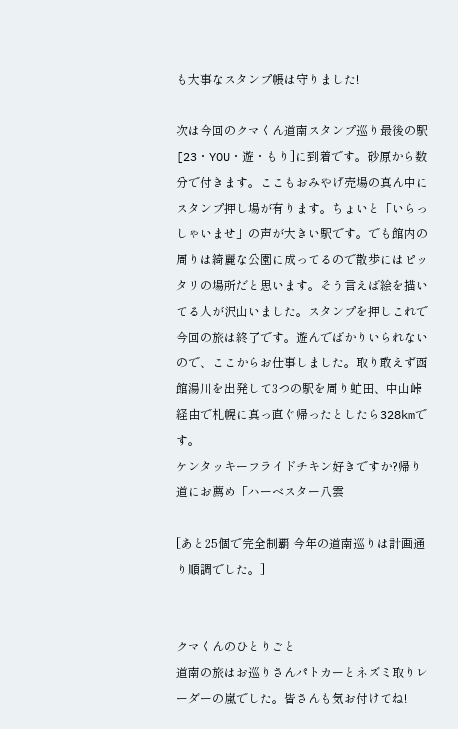も大事なスタンプ帳は守りました!

次は今回のクマくん道南スタンプ巡り最後の駅[23・YOU・遊・もり]に到着です。砂原から数分で付きます。ここもおみやげ売場の真ん中にスタンプ押し場が有ります。ちょいと「いらっしゃいませ」の声が大きい駅です。でも館内の周りは綺麗な公園に成ってるので散歩にはピッタリの場所だと思います。そう言えば絵を描いてる人が沢山いました。スタンプを押しこれで今回の旅は終了です。遊んでばかりいられないので、ここからお仕事しました。取り敢えず函館湯川を出発して3つの駅を周り虻田、中山峠経由で札幌に真っ直ぐ帰ったとしたら328kmです。
ケンタッキーフライドチキン好きですか?帰り道にお薦め「ハーベスター八雲

[あと25個で完全制覇 今年の道南巡りは計画通り順調でした。]


クマくんのひとりごと
道南の旅はお巡りさんパトカーとネズミ取りレーダーの嵐でした。皆さんも気お付けてね!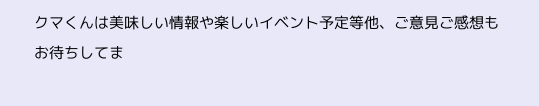クマくんは美味しい情報や楽しいイベント予定等他、ご意見ご感想もお待ちしてま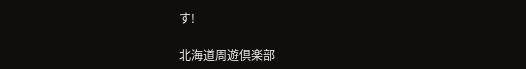す!

北海道周遊倶楽部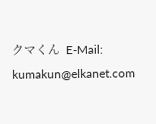クマくん  E-Mail: kumakun@elkanet.com